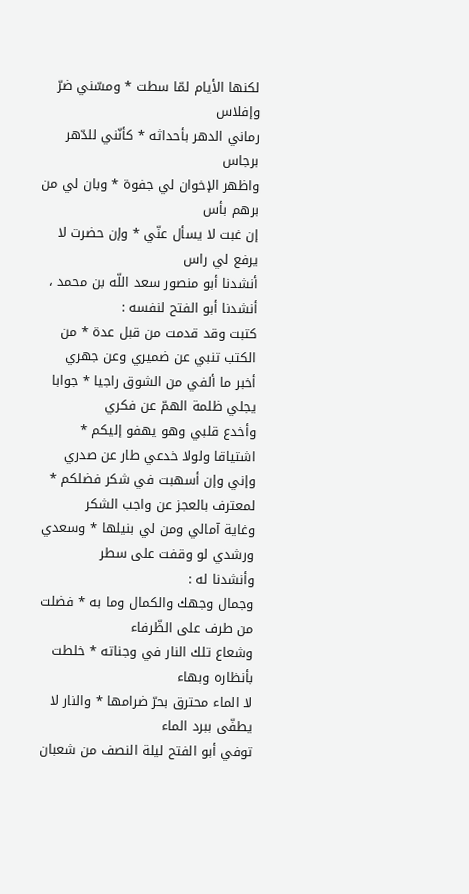لكنها الأيام لمّا سطت * ومسّني ضرّ وإفلاس
رماني الدهر بأحداثه * كأنّني للدّهر برجاس
واظهر الإخوان لي جفوة * وبان لي من برهم بأس
إن غبت لا يسأل عنّي * وإن حضرت لا يرفع لي راس
أنشدنا أبو منصور سعد اللّه بن محمد ، أنشدنا أبو الفتح لنفسه :
كتبت وقد قدمت من قبل عدة * من الكتب تنبي عن ضميري وعن جهري
أخبر ما ألفي من الشوق راجيا * جوابا يجلي ظلمة الهمّ عن فكري
وأخدع قلبي وهو يهفو إليكم * اشتياقا ولولا خدعي طار عن صدري
وإني وإن أسهبت في شكر فضلكم * لمعترف بالعجز عن واجب الشكر
وغاية آمالي ومن لي بنيلها * وسعدي ورشدي لو وقفت على سطر
وأنشدنا له :
وجمال وجهك والكمال وما به * فضلت من طرف على الظّرفاء
وشعاع تلك النار في وجناته * خلطت بأنظاره وبهاء
لا الماء محترق بحرّ ضرامها * والنار لا يطفّى ببرد الماء
توفي أبو الفتح ليلة النصف من شعبان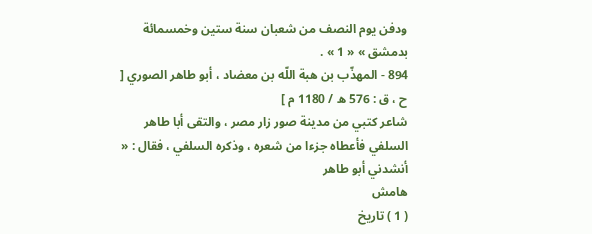ودفن يوم النصف من شعبان سنة ستين وخمسمائة بدمشق » « 1 » .
894 - المهذّب بن هبة اللّه بن معضاد ، أبو طاهر الصوري [ ح ، ق : 576 ه / 1180 م ]
شاعر كتبي من مدينة صور زار مصر ، والتقى أبا طاهر السلفي فأعطاه جزءا من شعره ، وذكره السلفي ، فقال : « أنشدني أبو طاهر
هامش
( 1 ) تاريخ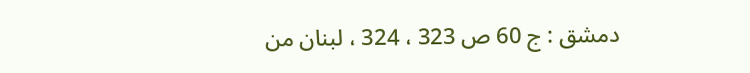دمشق : ج 60 ص 323 ، 324 ، لبنان من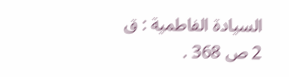السيادة الفاطمية : ق 2 ص 368 .